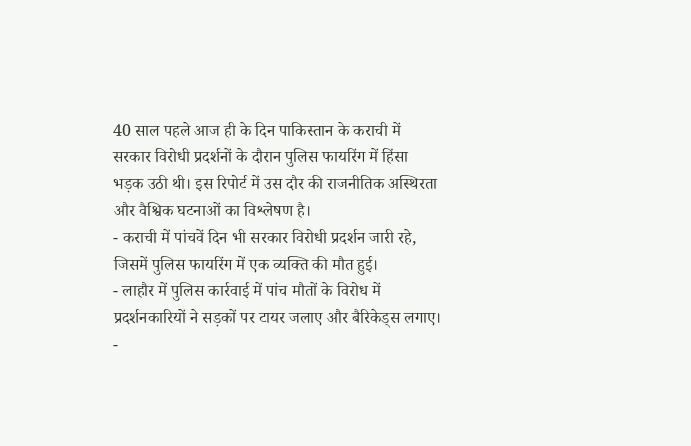40 साल पहले आज ही के दिन पाकिस्तान के कराची में सरकार विरोधी प्रदर्शनों के दौरान पुलिस फायरिंग में हिंसा भड़क उठी थी। इस रिपोर्ट में उस दौर की राजनीतिक अस्थिरता और वैश्विक घटनाओं का विश्लेषण है।
- कराची में पांचवें दिन भी सरकार विरोधी प्रदर्शन जारी रहे, जिसमें पुलिस फायरिंग में एक व्यक्ति की मौत हुई।
- लाहौर में पुलिस कार्रवाई में पांच मौतों के विरोध में प्रदर्शनकारियों ने सड़कों पर टायर जलाए और बैरिकेड्स लगाए।
-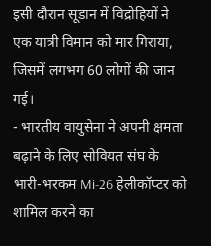इसी दौरान सूडान में विद्रोहियों ने एक यात्री विमान को मार गिराया, जिसमें लगभग 60 लोगों की जान गई।
- भारतीय वायुसेना ने अपनी क्षमता बढ़ाने के लिए सोवियत संघ के भारी-भरकम Mi-26 हेलीकॉप्टर को शामिल करने का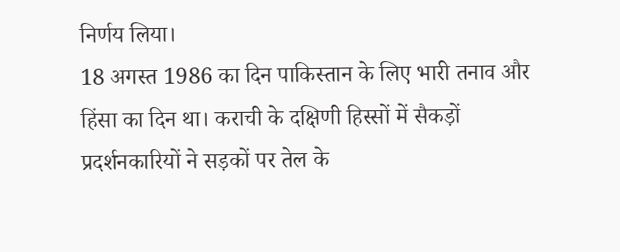निर्णय लिया।
18 अगस्त 1986 का दिन पाकिस्तान के लिए भारी तनाव और हिंसा का दिन था। कराची के दक्षिणी हिस्सों में सैकड़ों प्रदर्शनकारियों ने सड़कों पर तेल के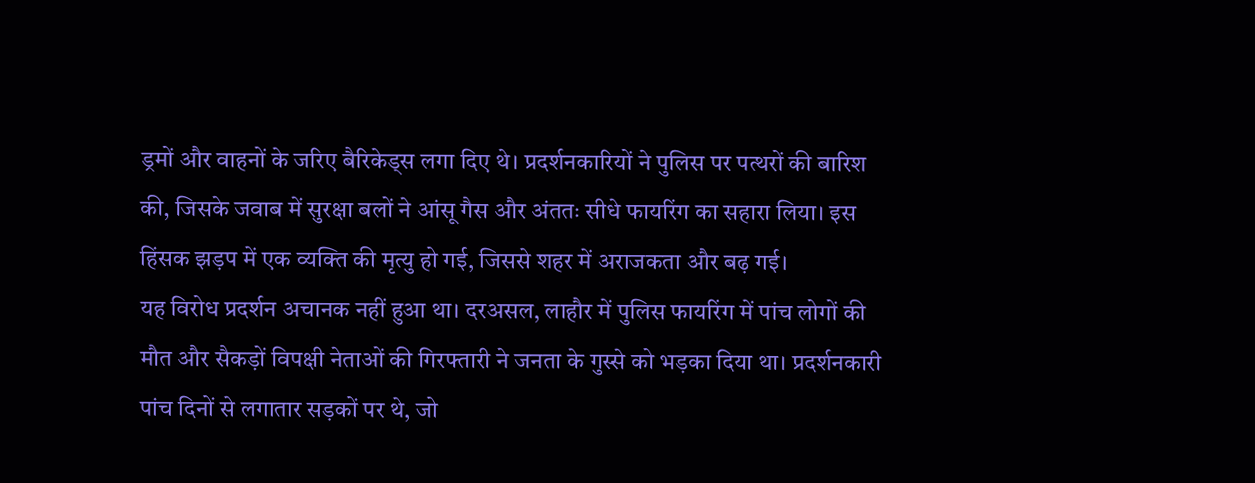ड्रमों और वाहनों के जरिए बैरिकेड्स लगा दिए थे। प्रदर्शनकारियों ने पुलिस पर पत्थरों की बारिश की, जिसके जवाब में सुरक्षा बलों ने आंसू गैस और अंततः सीधे फायरिंग का सहारा लिया। इस हिंसक झड़प में एक व्यक्ति की मृत्यु हो गई, जिससे शहर में अराजकता और बढ़ गई।
यह विरोध प्रदर्शन अचानक नहीं हुआ था। दरअसल, लाहौर में पुलिस फायरिंग में पांच लोगों की मौत और सैकड़ों विपक्षी नेताओं की गिरफ्तारी ने जनता के गुस्से को भड़का दिया था। प्रदर्शनकारी पांच दिनों से लगातार सड़कों पर थे, जो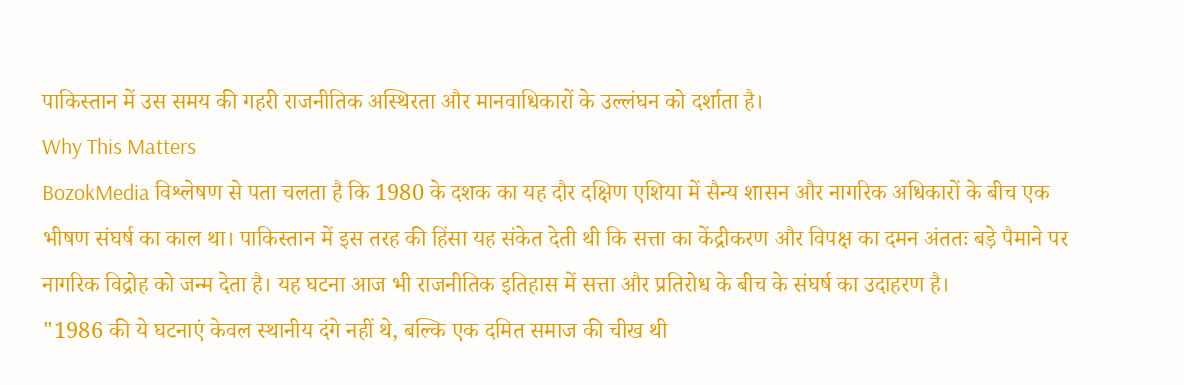पाकिस्तान में उस समय की गहरी राजनीतिक अस्थिरता और मानवाधिकारों के उल्लंघन को दर्शाता है।
Why This Matters
BozokMedia विश्लेषण से पता चलता है कि 1980 के दशक का यह दौर दक्षिण एशिया में सैन्य शासन और नागरिक अधिकारों के बीच एक भीषण संघर्ष का काल था। पाकिस्तान में इस तरह की हिंसा यह संकेत देती थी कि सत्ता का केंद्रीकरण और विपक्ष का दमन अंततः बड़े पैमाने पर नागरिक विद्रोह को जन्म देता है। यह घटना आज भी राजनीतिक इतिहास में सत्ता और प्रतिरोध के बीच के संघर्ष का उदाहरण है।
"1986 की ये घटनाएं केवल स्थानीय दंगे नहीं थे, बल्कि एक दमित समाज की चीख थी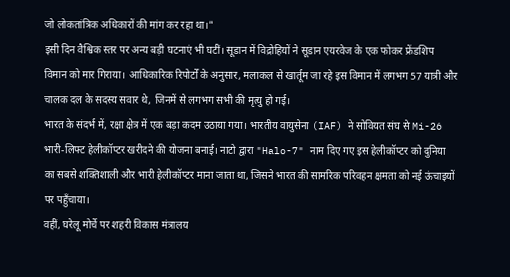जो लोकतांत्रिक अधिकारों की मांग कर रहा था।"
इसी दिन वैश्विक स्तर पर अन्य बड़ी घटनाएं भी घटीं। सूडान में विद्रोहियों ने सूडान एयरवेज के एक फोकर फ्रेंडशिप विमान को मार गिराया। आधिकारिक रिपोर्टों के अनुसार, मलाकल से खार्तूम जा रहे इस विमान में लगभग 57 यात्री और चालक दल के सदस्य सवार थे, जिनमें से लगभग सभी की मृत्यु हो गई।
भारत के संदर्भ में, रक्षा क्षेत्र में एक बड़ा कदम उठाया गया। भारतीय वायुसेना (IAF) ने सोवियत संघ से Mi-26 भारी-लिफ्ट हेलीकॉप्टर खरीदने की योजना बनाई। नाटो द्वारा "Halo-7" नाम दिए गए इस हेलीकॉप्टर को दुनिया का सबसे शक्तिशाली और भारी हेलीकॉप्टर माना जाता था, जिसने भारत की सामरिक परिवहन क्षमता को नई ऊंचाइयों पर पहुँचाया।
वहीं, घरेलू मोर्चे पर शहरी विकास मंत्रालय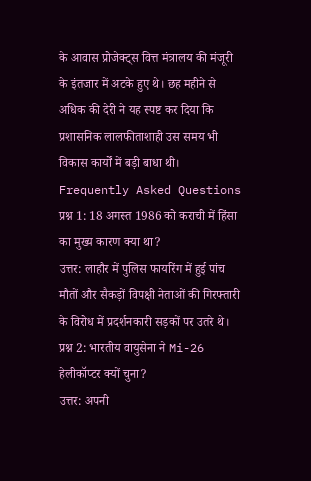के आवास प्रोजेक्ट्स वित्त मंत्रालय की मंजूरी के इंतजार में अटके हुए थे। छह महीने से अधिक की देरी ने यह स्पष्ट कर दिया कि प्रशासनिक लालफीताशाही उस समय भी विकास कार्यों में बड़ी बाधा थी।
Frequently Asked Questions
प्रश्न 1: 18 अगस्त 1986 को कराची में हिंसा का मुख्य कारण क्या था?
उत्तर: लाहौर में पुलिस फायरिंग में हुई पांच मौतों और सैकड़ों विपक्षी नेताओं की गिरफ्तारी के विरोध में प्रदर्शनकारी सड़कों पर उतरे थे।
प्रश्न 2: भारतीय वायुसेना ने Mi-26 हेलीकॉप्टर क्यों चुना?
उत्तर: अपनी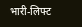भारी-लिफ्ट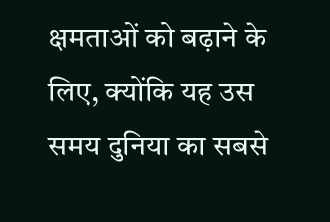क्षमताओं को बढ़ाने के लिए, क्योंकि यह उस समय दुनिया का सबसे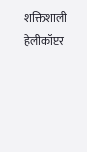शक्तिशाली हेलीकॉप्टर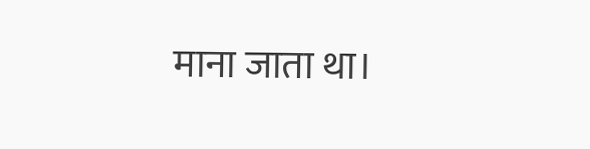माना जाता था।